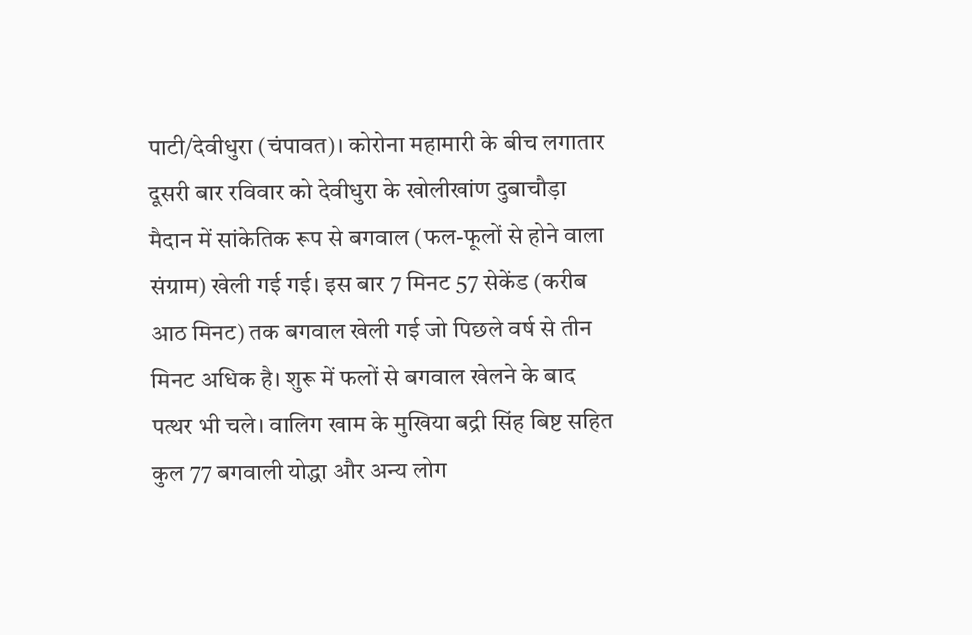पाटी/देवीधुरा (चंपावत)। कोरोना महामारी के बीच लगातार दूसरी बार रविवार को देवीधुरा के खोलीखांण दुबाचौड़ा मैदान में सांकेतिक रूप से बगवाल (फल-फूलों से होने वाला संग्राम) खेली गई गई। इस बार 7 मिनट 57 सेकेंड (करीब आठ मिनट) तक बगवाल खेली गई जो पिछले वर्ष से तीन मिनट अधिक है। शुरू में फलों से बगवाल खेलने के बाद पत्थर भी चले। वालिग खाम के मुखिया बद्री सिंह बिष्ट सहित कुल 77 बगवाली योद्धा और अन्य लोग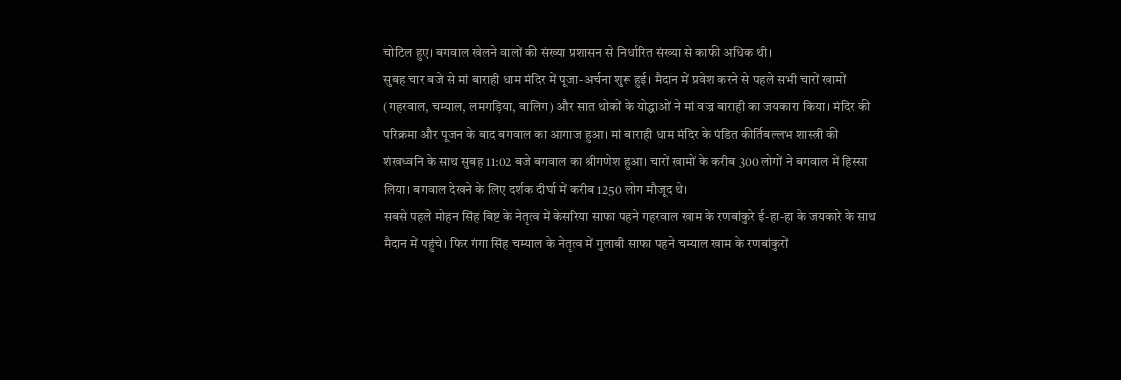चोटिल हुए। बगवाल खेलने वालों की संख्या प्रशासन से निर्धारित संख्या से काफी अधिक थी।
सुबह चार बजे से मां बाराही धाम मंदिर में पूजा-अर्चना शुरू हुई। मैदान में प्रवेश करने से पहले सभी चारों खामों (गहरवाल, चम्याल, लमगड़िया, वालिग) और सात थोकों के योद्धाओं ने मां वज्र बाराही का जयकारा किया। मंदिर की परिक्रमा और पूजन के बाद बगवाल का आगाज हुआ। मां बाराही धाम मंदिर के पंडित कीर्तिबल्लभ शास्त्री की शंखध्वनि के साथ सुबह 11:02 बजे बगवाल का श्रीगणेश हुआ। चारों खामों के करीब 300 लोगों ने बगवाल में हिस्सा लिया। बगवाल देखने के लिए दर्शक दीर्घा में करीब 1250 लोग मौजूद थे।
सबसे पहले मोहन सिंह बिष्ट के नेतृत्व में केसरिया साफा पहने गहरवाल खाम के रणबांकुरे ई-हा-हा के जयकारे के साथ मैदान में पहुंचे। फिर गंगा सिंह चम्याल के नेतृत्व में गुलाबी साफा पहने चम्याल खाम के रणबांकुरों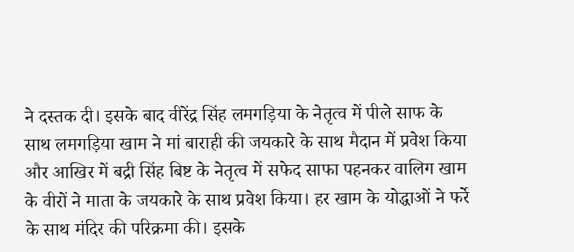ने दस्तक दी। इसके बाद वीरेंद्र सिंह लमगड़िया के नेतृत्व में पीले साफ के साथ लमगड़िया खाम ने मां बाराही की जयकारे के साथ मैदान में प्रवेश किया और आखिर में बद्री सिंह बिष्ट के नेतृत्व में सफेद साफा पहनकर वालिग खाम के वीरों ने माता के जयकारे के साथ प्रवेश किया। हर खाम के योद्धाओं ने फर्रे के साथ मंदिर की परिक्रमा की। इसके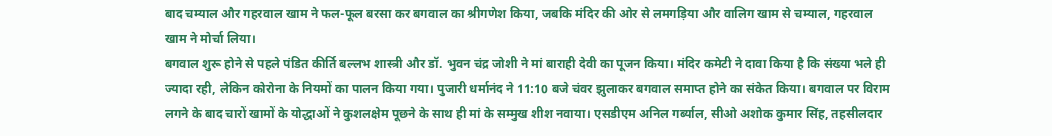बाद चम्याल और गहरवाल खाम ने फल-फूल बरसा कर बगवाल का श्रीगणेश किया, जबकि मंदिर की ओर से लमगड़िया और वालिग खाम से चम्याल, गहरवाल खाम ने मोर्चा लिया।
बगवाल शुरू होने से पहले पंडित कीर्ति बल्लभ शास्त्री और डॉ. भुवन चंद्र जोशी ने मां बाराही देवी का पूजन किया। मंदिर कमेटी ने दावा किया है कि संख्या भले ही ज्यादा रही, लेकिन कोरोना के नियमों का पालन किया गया। पुजारी धर्मानंद ने 11:10 बजे चंवर झुलाकर बगवाल समाप्त होने का संकेत किया। बगवाल पर विराम लगने के बाद चारों खामों के योद्धाओं ने कुशलक्षेम पूछने के साथ ही मां के सम्मुख शीश नवाया। एसडीएम अनिल गर्ब्याल, सीओ अशोक कुमार सिंह, तहसीलदार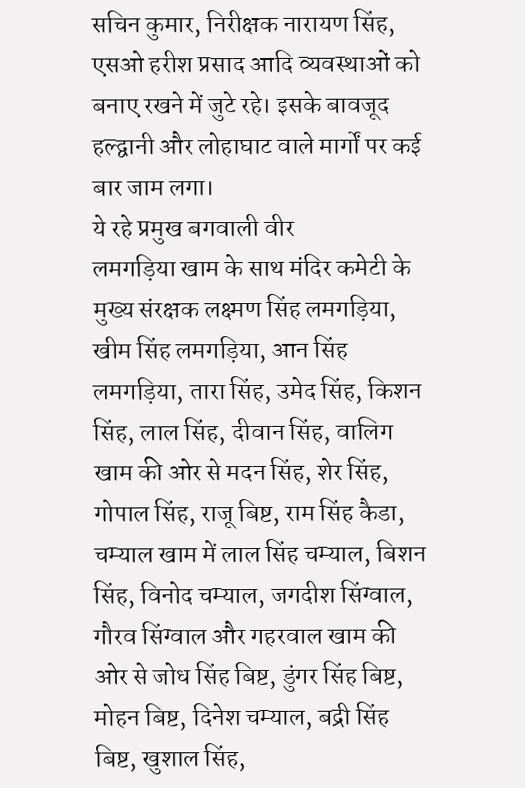सचिन कुमार, निरीक्षक नारायण सिंह, एसओ हरीश प्रसाद आदि व्यवस्थाओं को बनाए रखने में जुटे रहे। इसके बावजूद हल्द्वानी और लोहाघाट वाले मार्गों पर कई बार जाम लगा।
ये रहे प्रमुख बगवाली वीर
लमगड़िया खाम के साथ मंदिर कमेटी के मुख्य संरक्षक लक्ष्मण सिंह लमगड़िया, खीम सिंह लमगड़िया, आन सिंह लमगड़िया, तारा सिंह, उमेद सिंह, किशन सिंह, लाल सिंह, दीवान सिंह, वालिग खाम की ओर से मदन सिंह, शेर सिंह, गोपाल सिंह, राजू बिष्ट, राम सिंह कैडा, चम्याल खाम में लाल सिंह चम्याल, बिशन सिंह, विनोद चम्याल, जगदीश सिंग्वाल, गौरव सिंग्वाल और गहरवाल खाम की ओर से जोध सिंह बिष्ट, डुंगर सिंह बिष्ट, मोहन बिष्ट, दिनेश चम्याल, बद्री सिंह बिष्ट, खुशाल सिंह,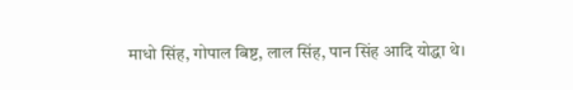माधो सिंह, गोपाल बिष्ट, लाल सिंह, पान सिंह आदि योद्धा थे।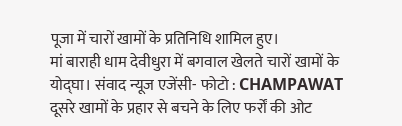पूजा में चारों खामों के प्रतिनिधि शामिल हुए।
मां बाराही धाम देवीधुरा में बगवाल खेलते चारों खामों के योद्घा। संवाद न्यूज एजेंसी- फोटो : CHAMPAWAT
दूसरे खामों के प्रहार से बचने के लिए फर्रों की ओट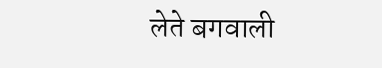लेते बगवाली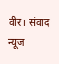वीर। संवाद न्यूज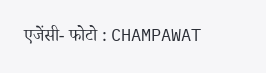एजेंसी- फोटो : CHAMPAWAT